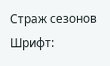Страж сезонов
Шрифт: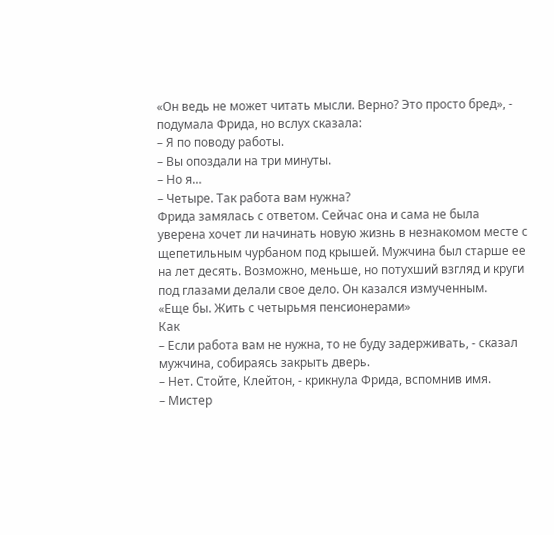«Он ведь не может читать мысли. Верно? Это просто бред», - подумала Фрида, но вслух сказала:
– Я по поводу работы.
– Вы опоздали на три минуты.
– Но я…
– Четыре. Так работа вам нужна?
Фрида замялась с ответом. Сейчас она и сама не была уверена хочет ли начинать новую жизнь в незнакомом месте с щепетильным чурбаном под крышей. Мужчина был старше ее на лет десять. Возможно, меньше, но потухший взгляд и круги под глазами делали свое дело. Он казался измученным.
«Еще бы. Жить с четырьмя пенсионерами»
Как
– Если работа вам не нужна, то не буду задерживать, - сказал мужчина, собираясь закрыть дверь.
– Нет. Стойте, Клейтон, - крикнула Фрида, вспомнив имя.
– Мистер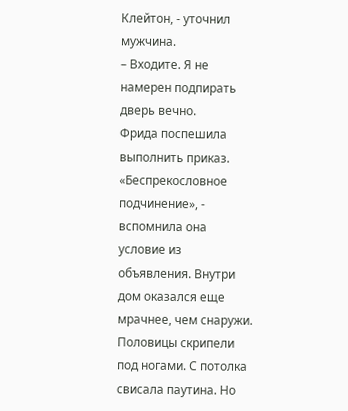Клейтон, - уточнил мужчина.
– Входите. Я не намерен подпирать дверь вечно.
Фрида поспешила выполнить приказ. «Беспрекословное подчинение», - вспомнила она условие из объявления. Внутри дом оказался еще мрачнее, чем снаружи. Половицы скрипели под ногами. С потолка свисала паутина. Но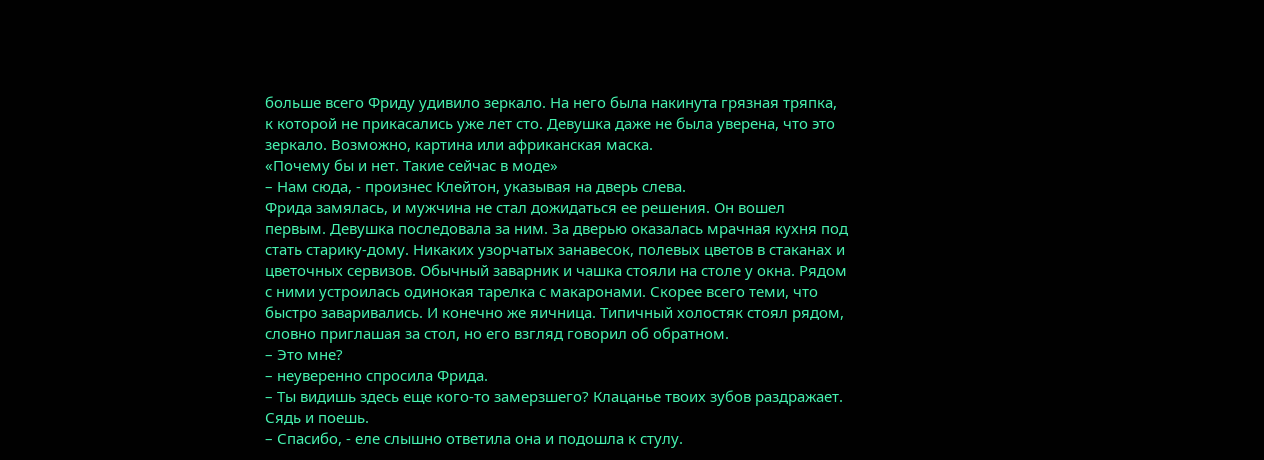больше всего Фриду удивило зеркало. На него была накинута грязная тряпка, к которой не прикасались уже лет сто. Девушка даже не была уверена, что это зеркало. Возможно, картина или африканская маска.
«Почему бы и нет. Такие сейчас в моде»
– Нам сюда, - произнес Клейтон, указывая на дверь слева.
Фрида замялась, и мужчина не стал дожидаться ее решения. Он вошел первым. Девушка последовала за ним. За дверью оказалась мрачная кухня под стать старику-дому. Никаких узорчатых занавесок, полевых цветов в стаканах и цветочных сервизов. Обычный заварник и чашка стояли на столе у окна. Рядом с ними устроилась одинокая тарелка с макаронами. Скорее всего теми, что быстро заваривались. И конечно же яичница. Типичный холостяк стоял рядом, словно приглашая за стол, но его взгляд говорил об обратном.
– Это мне?
– неуверенно спросила Фрида.
– Ты видишь здесь еще кого-то замерзшего? Клацанье твоих зубов раздражает. Сядь и поешь.
– Спасибо, - еле слышно ответила она и подошла к стулу.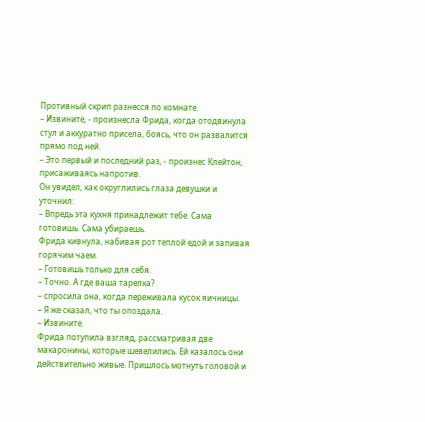Противный скрип разнесся по комнате.
– Извините, - произнесла Фрида, когда отодвинула стул и аккуратно присела, боясь, что он развалится прямо под ней.
– Это первый и последний раз, - произнес Клейтон, присаживаясь напротив.
Он увидел, как округлились глаза девушки и уточнил:
– Впредь эта кухня принадлежит тебе. Сама готовишь. Сама убираешь.
Фрида кивнула, набивая рот теплой едой и запивая горячим чаем.
– Готовишь только для себя.
– Точно. А где ваша тарелка?
– спросила она, когда переживала кусок яичницы.
– Я же сказал, что ты опоздала.
– Извините.
Фрида потупила взгляд, рассматривая две макаронины, которые шевелились. Ей казалось они действительно живые. Пришлось мотнуть головой и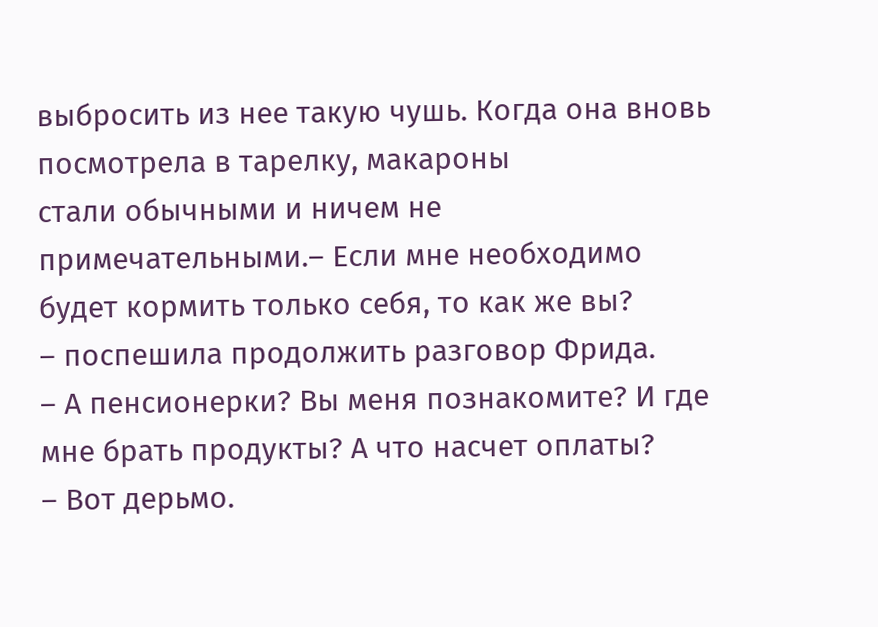выбросить из нее такую чушь. Когда она вновь посмотрела в тарелку, макароны
стали обычными и ничем не примечательными.– Если мне необходимо будет кормить только себя, то как же вы?
– поспешила продолжить разговор Фрида.
– А пенсионерки? Вы меня познакомите? И где мне брать продукты? А что насчет оплаты?
– Вот дерьмо.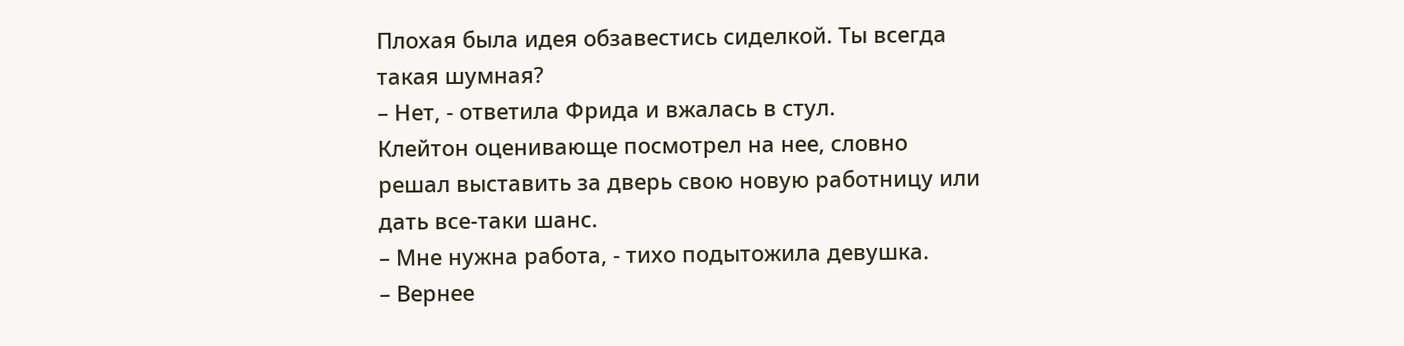Плохая была идея обзавестись сиделкой. Ты всегда такая шумная?
– Нет, - ответила Фрида и вжалась в стул.
Клейтон оценивающе посмотрел на нее, словно решал выставить за дверь свою новую работницу или дать все-таки шанс.
– Мне нужна работа, - тихо подытожила девушка.
– Вернее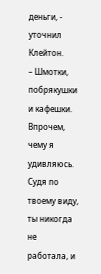деньги, - уточнил Клейтон.
– Шмотки, побрякушки и кафешки. Впрочем, чему я удивляюсь. Судя по твоему виду, ты никогда не работала, и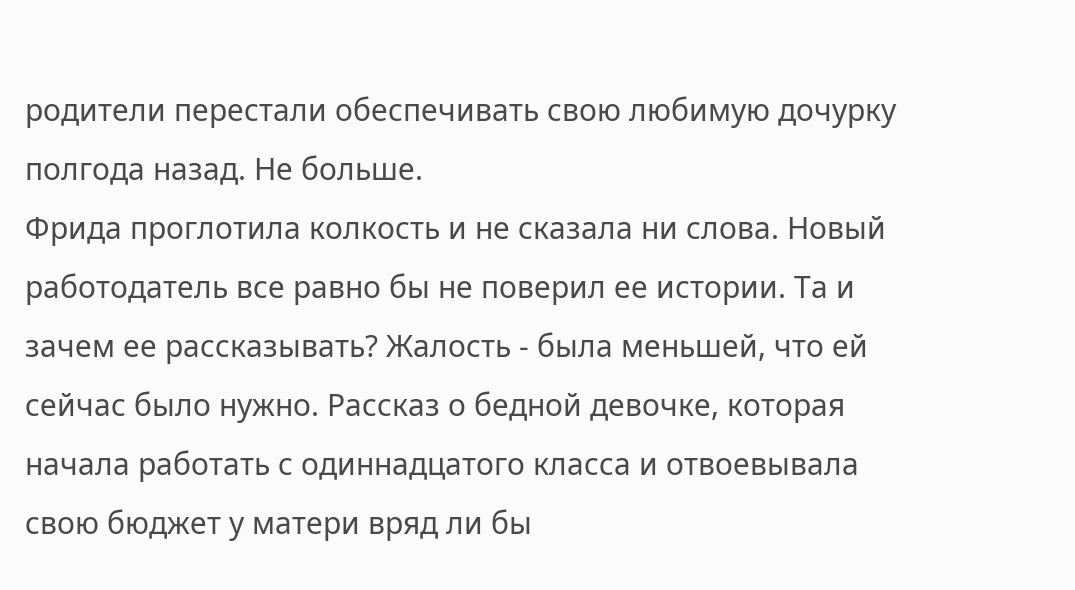родители перестали обеспечивать свою любимую дочурку полгода назад. Не больше.
Фрида проглотила колкость и не сказала ни слова. Новый работодатель все равно бы не поверил ее истории. Та и зачем ее рассказывать? Жалость - была меньшей, что ей сейчас было нужно. Рассказ о бедной девочке, которая начала работать с одиннадцатого класса и отвоевывала свою бюджет у матери вряд ли бы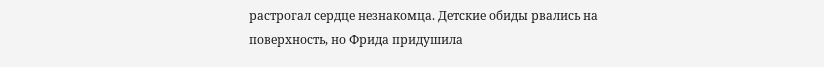растрогал сердце незнакомца. Детские обиды рвались на поверхность, но Фрида придушила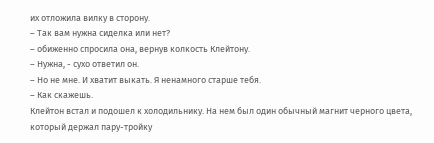их отложила вилку в сторону.
– Так вам нужна сиделка или нет?
– обиженно спросила она, вернув колкость Клейтону.
– Нужна, - сухо ответил он.
– Но не мне. И хватит выкать. Я ненамного старше тебя.
– Как скажешь.
Клейтон встал и подошел к холодильнику. На нем был один обычный магнит черного цвета, который держал пару-тройку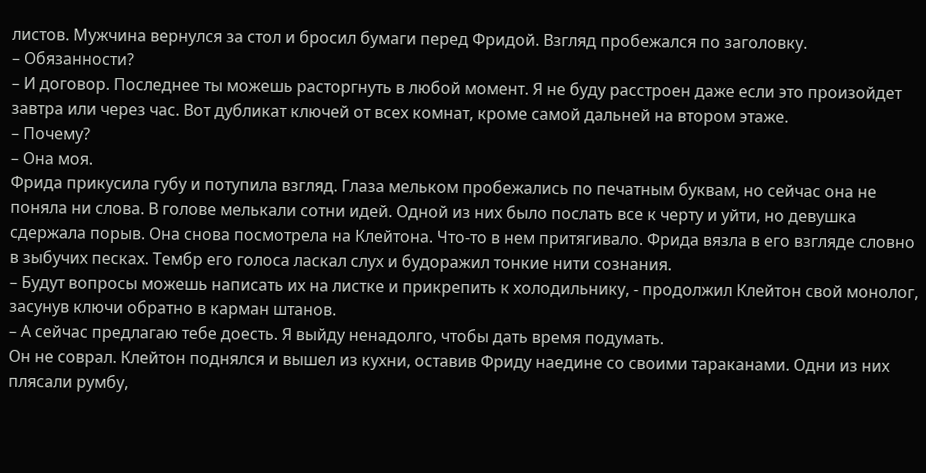листов. Мужчина вернулся за стол и бросил бумаги перед Фридой. Взгляд пробежался по заголовку.
– Обязанности?
– И договор. Последнее ты можешь расторгнуть в любой момент. Я не буду расстроен даже если это произойдет завтра или через час. Вот дубликат ключей от всех комнат, кроме самой дальней на втором этаже.
– Почему?
– Она моя.
Фрида прикусила губу и потупила взгляд. Глаза мельком пробежались по печатным буквам, но сейчас она не поняла ни слова. В голове мелькали сотни идей. Одной из них было послать все к черту и уйти, но девушка сдержала порыв. Она снова посмотрела на Клейтона. Что-то в нем притягивало. Фрида вязла в его взгляде словно в зыбучих песках. Тембр его голоса ласкал слух и будоражил тонкие нити сознания.
– Будут вопросы можешь написать их на листке и прикрепить к холодильнику, - продолжил Клейтон свой монолог, засунув ключи обратно в карман штанов.
– А сейчас предлагаю тебе доесть. Я выйду ненадолго, чтобы дать время подумать.
Он не соврал. Клейтон поднялся и вышел из кухни, оставив Фриду наедине со своими тараканами. Одни из них плясали румбу,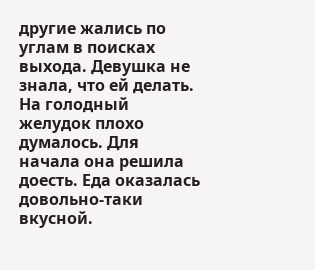другие жались по углам в поисках выхода. Девушка не знала, что ей делать. На голодный желудок плохо думалось. Для начала она решила доесть. Еда оказалась довольно-таки вкусной.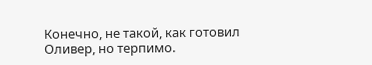Конечно, не такой, как готовил Оливер, но терпимо.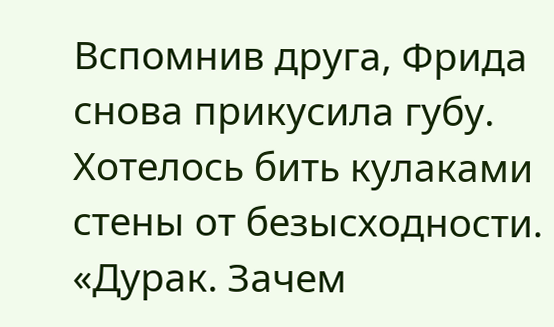Вспомнив друга, Фрида снова прикусила губу. Хотелось бить кулаками стены от безысходности.
«Дурак. Зачем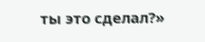ты это сделал?»